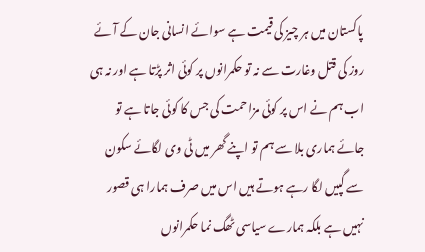پاکستان میں ہر چیز کی قیمت ہے سوائے انسانی جان کے آئے روز کی قتل وغارت سے نہ تو حکمرانوں پر کوئی اثر پڑتا ہے اور نہ ہی اب ہم نے اس پر کوئی مزاحمت کی جس کا کوئی جاتا ہے تو جائے ہماری بلا سے ہم تو اپنے گھر میں ٹی وی لگائے سکون سے گپیں لگا رہے ہوتے ہیں اس میں صرف ہمارا ہی قصور نہیں ہے بلکہ ہمارے سیاسی ٹھگ نما حکمرانوں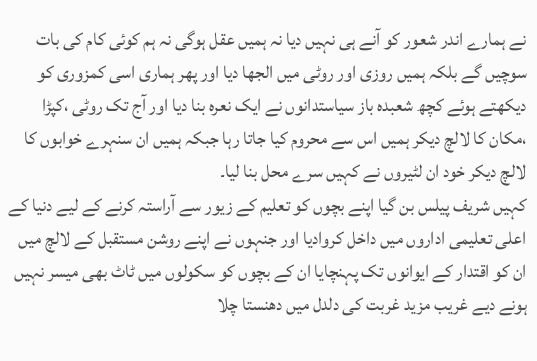نے ہمارے اندر شعور کو آنے ہی نہیں دیا نہ ہمیں عقل ہوگی نہ ہم کوئی کام کی بات سوچیں گے بلکہ ہمیں روزی اور روٹی میں الجھا دیا اور پھر ہماری اسی کمزوری کو دیکھتے ہوئے کچھ شعبدہ باز سیاستدانوں نے ایک نعرہ بنا دیا اور آج تک روٹی ،کپڑا ،مکان کا لالچ دیکر ہمیں اس سے محروم کیا جاتا رہا جبکہ ہمیں ان سنہرے خوابوں کا لالچ دیکر خود ان لٹیروں نے کہیں سرے محل بنا لیا۔
کہیں شریف پیلس بن گیا اپنے بچوں کو تعلیم کے زیور سے آراستہ کرنے کے لیے دنیا کے اعلی تعلیمی اداروں میں داخل کروادیا اور جنہوں نے اپنے روشن مستقبل کے لالچ میں ان کو اقتدار کے ایوانوں تک پہنچایا ان کے بچوں کو سکولوں میں ٹاٹ بھی میسر نہیں ہونے دیے غریب مزید غربت کی دلدل میں دھنستا چلا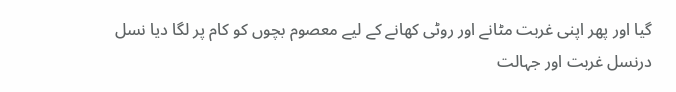گیا اور پھر اپنی غربت مٹانے اور روٹی کھانے کے لیے معصوم بچوں کو کام پر لگا دیا نسل درنسل غربت اور جہالت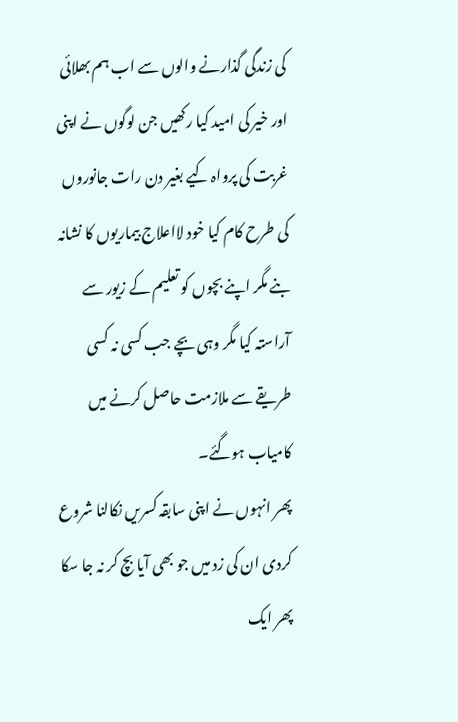کی زندگی گذارنے والوں سے اب ہم بھلائی اور خیر کی امید کیا رکھیں جن لوگوں نے اپنی غربت کی پرواہ کیے بغیر دن رات جانوروں کی طرح کام کیا خود لااعلاج بیماریوں کا نشانہ بنے مگر اپنے بچوں کو تعلیم کے زیور سے آراستہ کیا مگر وہی بچے جب کسی نہ کسی طریقے سے ملازمت حاصل کرنے میں کامیاب ہوگئے۔
پھر انہوں نے اپنی سابقہ کسریں نکالنا شروع کردی ان کی زد میں جو بھی آیا بچ کر نہ جا سکا پھر ایک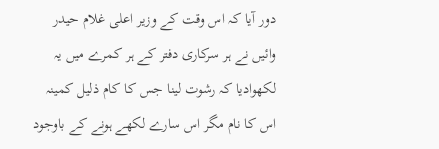دور آیا کہ اس وقت کے وزیر اعلی غلام حیدر وائیں نے ہر سرکاری دفتر کے ہر کمرے میں یہ لکھوادیا کہ رشوت لینا جس کا کام ذلیل کمینہ اس کا نام مگر اس سارے لکھے ہونے کے باوجود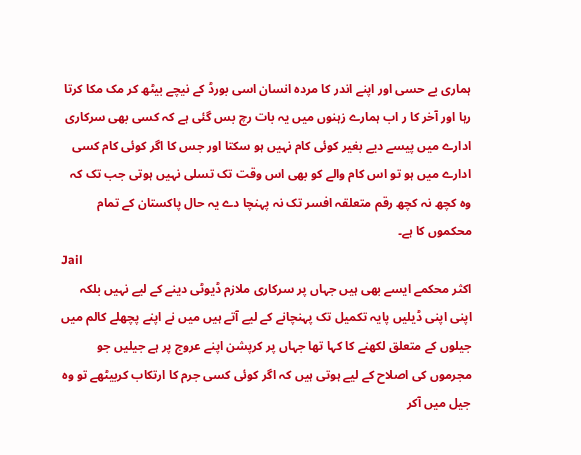ہماری بے حسی اور اپنے اندر کا مردہ انسان اسی بورڈ کے نیچے بیٹھ کر مک مکا کرتا رہا اور آخر کا ر اب ہمارے زہنوں میں یہ بات رچ بس گئی ہے کہ کسی بھی سرکاری ادارے میں پیسے دیے بغیر کوئی کام نہیں ہو سکتا اور جس کا اگر کوئی کام کسی ادارے میں ہو تو اس کام والے کو بھی اس وقت تک تسلی نہیں ہوتی جب تک کہ وہ کچھ نہ کچھ رقم متعلقہ افسر تک نہ پہنچا دے یہ حال پاکستان کے تمام محکموں کا ہے۔
Jail
اکثر محکمے ایسے بھی ہیں جہاں پر سرکاری ملازم ڈیوٹی دینے کے لیے نہیں بلکہ اپنی اپنی ڈیلیں پایہ تکمیل تک پہنچانے کے لیے آتے ہیں میں نے اپنے پچھلے کالم میں جیلوں کے متعلق لکھنے کا کہا تھا جہاں پر کرپشن اپنے عروج پر ہے جیلیں جو مجرموں کی اصلاح کے لیے ہوتی ہیں کہ اگر کوئی کسی جرم کا ارتکاب کربیٹھے تو وہ جیل میں آکر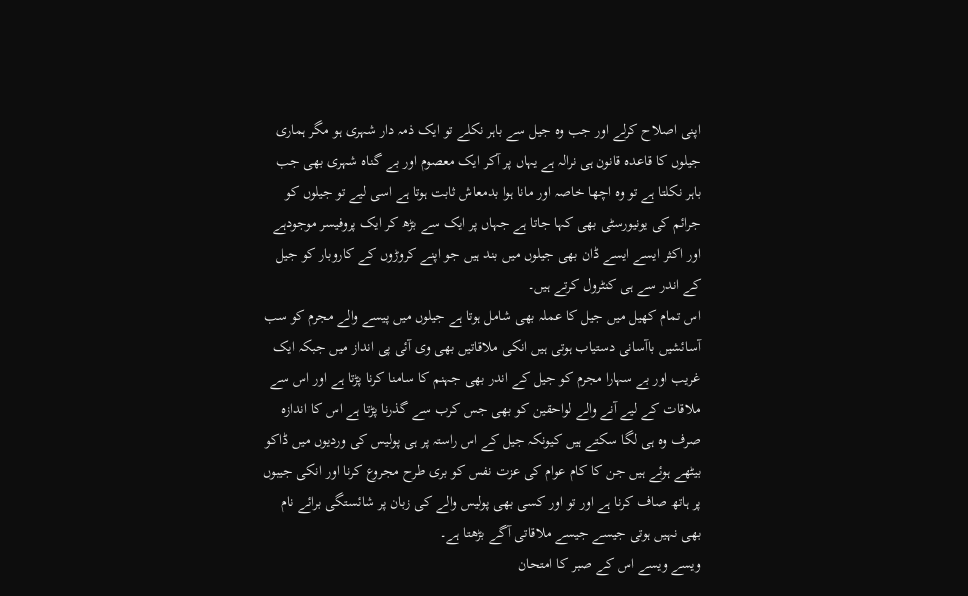اپنی اصلاح کرلے اور جب وہ جیل سے باہر نکلے تو ایک ذمہ دار شہری ہو مگر ہماری جیلوں کا قاعدہ قانون ہی نرالہ ہے یہاں پر آکر ایک معصوم اور بے گناہ شہری بھی جب باہر نکلتا ہے تو وہ اچھا خاصہ اور مانا ہوا بدمعاش ثابت ہوتا ہے اسی لیے تو جیلوں کو جرائم کی یونیورسٹی بھی کہا جاتا ہے جہاں پر ایک سے بڑھ کر ایک پروفیسر موجودہے اور اکثر ایسے ایسے ڈان بھی جیلوں میں بند ہیں جو اپنے کروڑوں کے کاروبار کو جیل کے اندر سے ہی کنٹرول کرتے ہیں۔
اس تمام کھیل میں جیل کا عملہ بھی شامل ہوتا ہے جیلوں میں پیسے والے مجرم کو سب آسائشیں باآسانی دستیاب ہوتی ہیں انکی ملاقاتیں بھی وی آئی پی انداز میں جبکہ ایک غریب اور بے سہارا مجرم کو جیل کے اندر بھی جہنم کا سامنا کرنا پڑتا ہے اور اس سے ملاقات کے لیے آنے والے لواحقین کو بھی جس کرب سے گذرنا پڑتا ہے اس کا اندازہ صرف وہ ہی لگا سکتے ہیں کیونکہ جیل کے اس راستہ پر ہی پولیس کی وردیوں میں ڈاکو بیٹھے ہوئے ہیں جن کا کام عوام کی عزت نفس کو بری طرح مجروع کرنا اور انکی جیبوں پر ہاتھ صاف کرنا ہے اور تو اور کسی بھی پولیس والے کی زبان پر شائستگی برائے نام بھی نہیں ہوتی جیسے جیسے ملاقاتی آگے بڑھتا ہے۔
ویسے ویسے اس کے صبر کا امتحان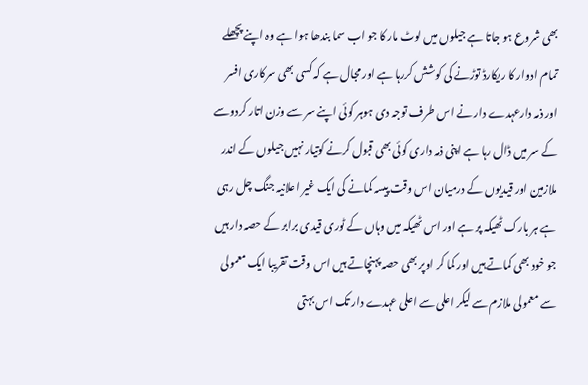بھی شروع ہو جاتا ہے جیلوں میں لوٹ مار کا جو اب سما بندھا ہوا ہے وہ اپنے پچھلے تمام ادوار کا ریکارڈ توڑنے کی کوشش کررہا ہے اور مجال ہے کہ کسی بھی سرکاری افسر اور ذمہ دارعہدے دار نے اس طرف توجہ دی ہوہر کوئی اپنے سر سے وزن اتار کردوسے کے سر میں ڈال رہا ہے اپنی ذمہ داری کوئی بھی قبول کرنے کوتیار نہیں جیلوں کے اندر ملازمین اور قیدیوں کے درمیان اس وقت پیسہ کمانے کی ایک غیر اعلانیہ جنگ چل رہی ہے ہر بارک ٹھیکہ پر ہے اور اس ٹھیکہ میں وہاں کے ٹوری قیدی برابر کے حصہ دار ہیں جو خود بھی کماتے ہیں اور کما کر اوپر بھی حصہ پہنچاتے ہیں اس وقت تقریبا ایک معمولی سے معمولی ملازم سے لیکر اعلی سے اعلی عہدے دار تک اس بہتی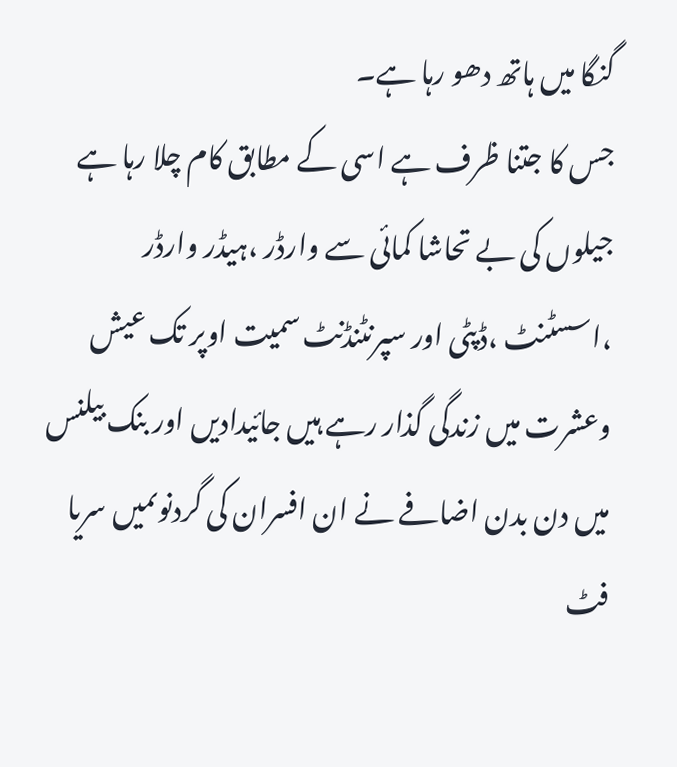گنگا میں ہاتھ دھو رہا ہے۔
جس کا جتنا ظرف ہے اسی کے مطابق کام چلا رہا ہے جیلوں کی بے تحاشا کمائی سے وارڈر ،ہیڈر وارڈر ،اسسٹنٹ ،ڈپٹی اور سپرنٹنڈنٹ سمیت اوپر تک عیش وعشرت میں زندگی گذار رہے ہیں جائیدادیں اور بنک بیلنس میں دن بدن اضافے نے ان افسران کی گردنوںمیں سریا فٹ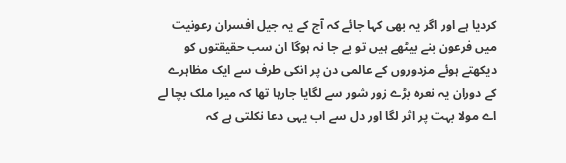کردیا ہے اور اگر یہ بھی کہا جائے کہ آج کے یہ جیل افسران رعونیت میں فرعون بنے بیٹھے ہیں تو بے جا نہ ہوگا ان سب حقیقتوں کو دیکھتے ہوئے مزدوروں کے عالمی دن پر انکی طرف سے ایک مظاہرے کے دوران یہ نعرہ بڑے زور شور سے لگایا جارہا تھا کہ میرا ملک بچا لے اے مولا بہت پر اثر لگا اور دل سے اب یہی دعا نکلتی ہے کہ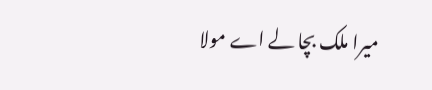میرا ملک بچا لے اے مولا